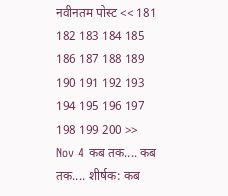नवीनतम पोस्ट << 181 182 183 184 185 186 187 188 189 190 191 192 193 194 195 196 197 198 199 200 >> Nov 4 कब तक.... कब तक.... शीर्षक: कब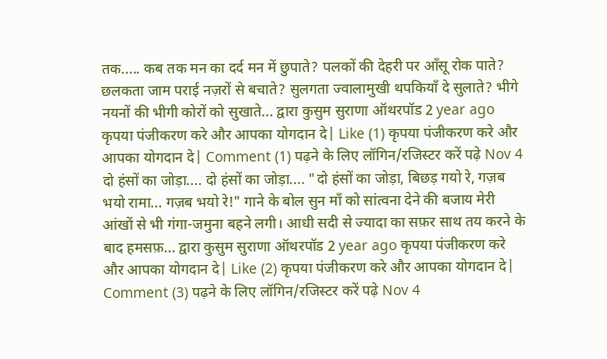तक..... कब तक मन का दर्द मन में छुपाते? पलकों की देहरी पर आँसू रोक पाते? छलकता जाम पराई नज़रों से बचाते? सुलगता ज्वालामुखी थपकियाँ दे सुलाते? भीगे नयनों की भीगी कोरों को सुखाते... द्वारा कुसुम सुराणा ऑथरपॉड 2 year ago कृपया पंजीकरण करे और आपका योगदान दे| Like (1) कृपया पंजीकरण करे और आपका योगदान दे| Comment (1) पढ़ने के लिए लॉगिन/रजिस्टर करें पढ़े Nov 4 दो हंसों का जोड़ा.... दो हंसों का जोड़ा.... "दो हंसों का जोड़ा, बिछड़ गयो रे, गज़ब भयो रामा... गज़ब भयो रे!" गाने के बोल सुन माँ को सांत्वना देने की बजाय मेरी आंखों से भी गंगा-जमुना बहने लगी। आधी सदी से ज्यादा का सफ़र साथ तय करने के बाद हमसफ़... द्वारा कुसुम सुराणा ऑथरपॉड 2 year ago कृपया पंजीकरण करे और आपका योगदान दे| Like (2) कृपया पंजीकरण करे और आपका योगदान दे| Comment (3) पढ़ने के लिए लॉगिन/रजिस्टर करें पढ़े Nov 4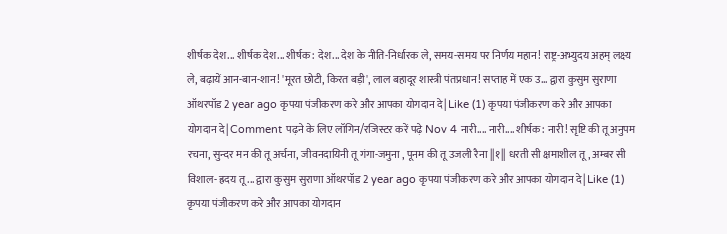शीर्षक देश... शीर्षक देश... शीर्षक : देश... देश के नीति-निर्धारक ले, समय-समय पर निर्णय महान! राष्ट्र-अभ्युदय अहम् लक्ष्य ले, बढ़ायें आन-बान-शान! 'मूरत छोटी, किरत बड़ी', लाल बहादूर शास्त्री पंतप्रधान! सप्ताह में एक उ... द्वारा कुसुम सुराणा ऑथरपॉड 2 year ago कृपया पंजीकरण करे और आपका योगदान दे| Like (1) कृपया पंजीकरण करे और आपका योगदान दे| Comment पढ़ने के लिए लॉगिन/रजिस्टर करें पढ़े Nov 4 नारी.... नारी.... शीर्षक: नारी! सृष्टि की तू अनुपम रचना, सुन्दर मन की तू अर्चना, जीवनदायिनी तू गंगा-जमुना , पूनम की तू उजली रैना ||१|| धरती सी क्षमाशील तू, अम्बर सी विशाल- ह्रदय तू ... द्वारा कुसुम सुराणा ऑथरपॉड 2 year ago कृपया पंजीकरण करे और आपका योगदान दे| Like (1) कृपया पंजीकरण करे और आपका योगदान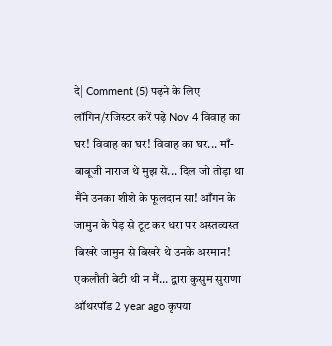दे| Comment (5) पढ़ने के लिए लॉगिन/रजिस्टर करें पढ़े Nov 4 विवाह का घर! विवाह का घर! विवाह का घर... माँ-बाबूजी नाराज थे मुझ से... दिल जो तोड़ा था मैंने उनका शीशे के फूलदान सा! आँगन के जामुन के पेड़ से टूट कर धरा पर अस्तव्यस्त बिखरे जामुन से बिखरे थे उनके अरमान! एकलौती बेटी थी न मैं... द्वारा कुसुम सुराणा ऑथरपॉड 2 year ago कृपया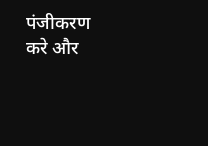पंजीकरण करे और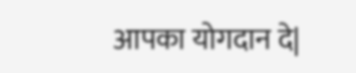आपका योगदान दे|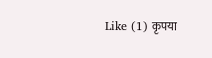Like (1) कृपया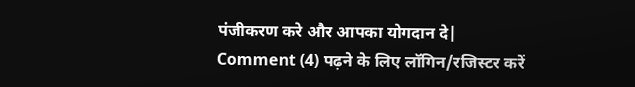पंजीकरण करे और आपका योगदान दे| Comment (4) पढ़ने के लिए लॉगिन/रजिस्टर करें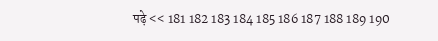पढ़े << 181 182 183 184 185 186 187 188 189 190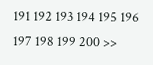191 192 193 194 195 196 197 198 199 200 >>